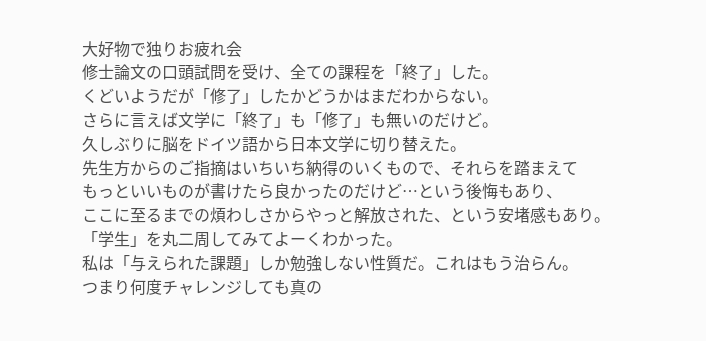大好物で独りお疲れ会
修士論文の口頭試問を受け、全ての課程を「終了」した。
くどいようだが「修了」したかどうかはまだわからない。
さらに言えば文学に「終了」も「修了」も無いのだけど。
久しぶりに脳をドイツ語から日本文学に切り替えた。
先生方からのご指摘はいちいち納得のいくもので、それらを踏まえて
もっといいものが書けたら良かったのだけど…という後悔もあり、
ここに至るまでの煩わしさからやっと解放された、という安堵感もあり。
「学生」を丸二周してみてよーくわかった。
私は「与えられた課題」しか勉強しない性質だ。これはもう治らん。
つまり何度チャレンジしても真の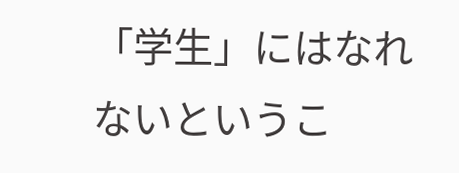「学生」にはなれないというこ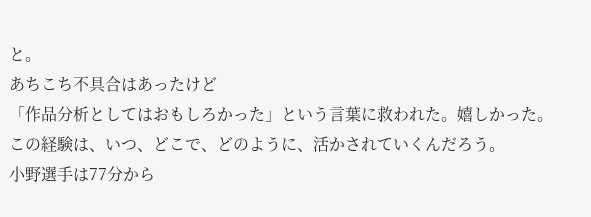と。
あちこち不具合はあったけど
「作品分析としてはおもしろかった」という言葉に救われた。嬉しかった。
この経験は、いつ、どこで、どのように、活かされていくんだろう。
小野選手は77分から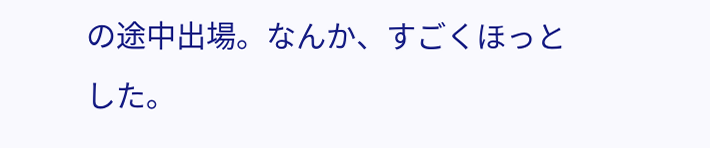の途中出場。なんか、すごくほっとした。